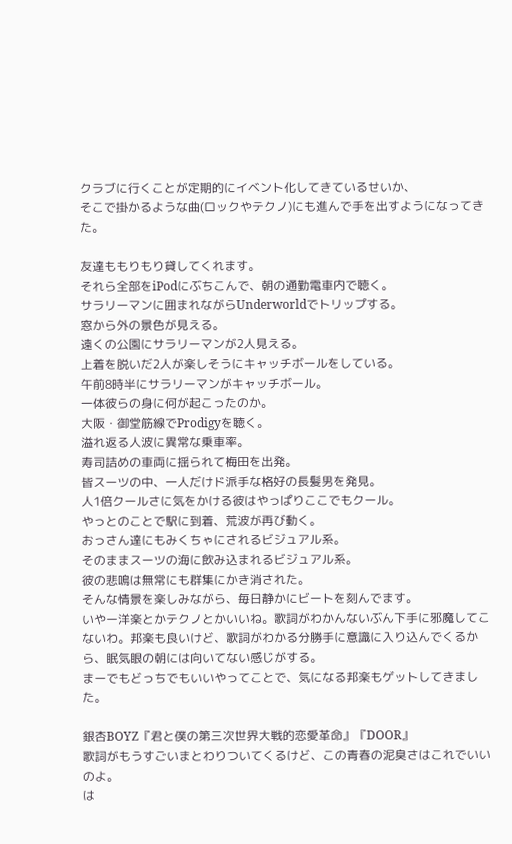クラブに行くことが定期的にイベント化してきているせいか、
そこで掛かるような曲(ロックやテクノ)にも進んで手を出すようになってきた。

友達ももりもり貸してくれます。
それら全部をiPodにぶちこんで、朝の通勤電車内で聴く。
サラリーマンに囲まれながらUnderworldでトリップする。
窓から外の景色が見える。
遠くの公園にサラリーマンが2人見える。
上着を脱いだ2人が楽しそうにキャッチボールをしている。
午前8時半にサラリーマンがキャッチボール。
一体彼らの身に何が起こったのか。
大阪・御堂筋線でProdigyを聴く。
溢れ返る人波に異常な乗車率。
寿司詰めの車両に揺られて梅田を出発。
皆スーツの中、一人だけド派手な格好の長髪男を発見。
人1倍クールさに気をかける彼はやっぱりここでもクール。
やっとのことで駅に到着、荒波が再び動く。
おっさん達にもみくちゃにされるビジュアル系。
そのままスーツの海に飲み込まれるビジュアル系。
彼の悲鳴は無常にも群集にかき消された。
そんな情景を楽しみながら、毎日静かにビートを刻んでます。
いやー洋楽とかテクノとかいいね。歌詞がわかんないぶん下手に邪魔してこないわ。邦楽も良いけど、歌詞がわかる分勝手に意識に入り込んでくるから、眠気眼の朝には向いてない感じがする。
まーでもどっちでもいいやってことで、気になる邦楽もゲットしてきました。

銀杏BOYZ『君と僕の第三次世界大戦的恋愛革命』『DOOR』
歌詞がもうすごいまとわりついてくるけど、この青春の泥臭さはこれでいいのよ。
は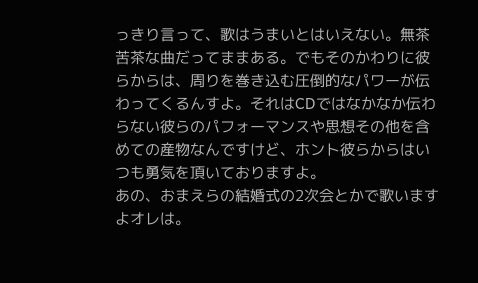っきり言って、歌はうまいとはいえない。無茶苦茶な曲だってままある。でもそのかわりに彼らからは、周りを巻き込む圧倒的なパワーが伝わってくるんすよ。それはCDではなかなか伝わらない彼らのパフォーマンスや思想その他を含めての産物なんですけど、ホント彼らからはいつも勇気を頂いておりますよ。
あの、おまえらの結婚式の2次会とかで歌いますよオレは。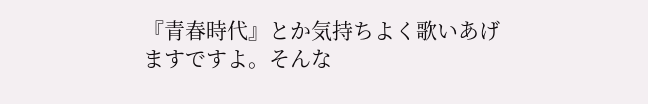『青春時代』とか気持ちよく歌いあげますですよ。そんな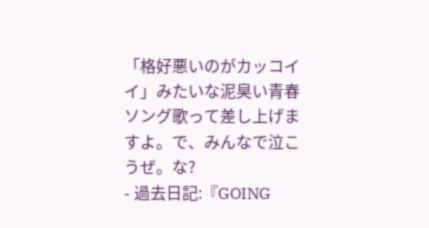「格好悪いのがカッコイイ」みたいな泥臭い青春ソング歌って差し上げますよ。で、みんなで泣こうぜ。な?
- 過去日記:『GOING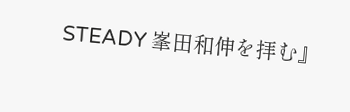STEADY 峯田和伸を拝む』